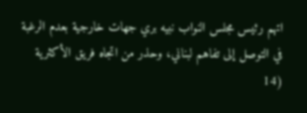اتهم رئيس مجلس النواب نبيه بري جهات خارجية بعدم الرغبة في التوصل إلى تفاهم لبناني، وحذر من اتجاه فريق الأكثرية (14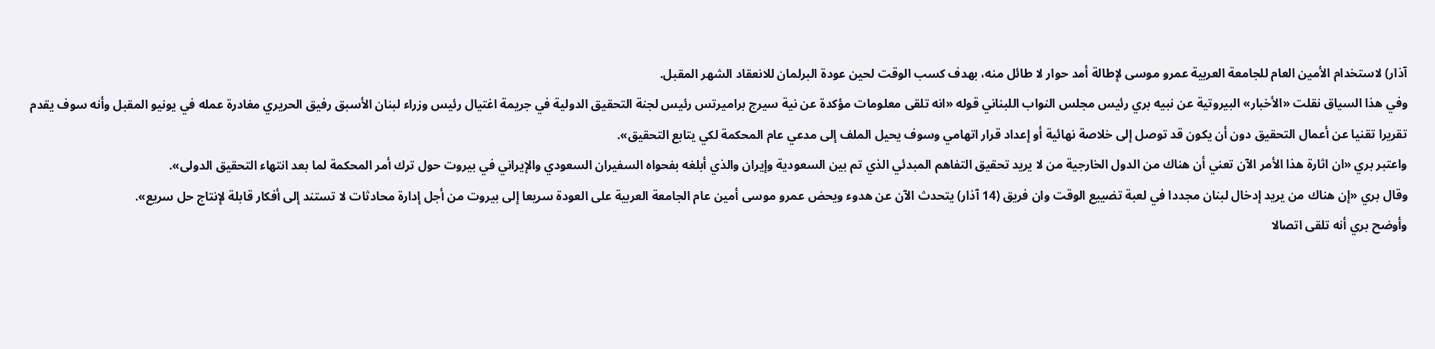آذار) لاستخدام الأمين العام للجامعة العربية عمرو موسى لإطالة أمد حوار لا طائل منه، بهدف كسب الوقت لحين عودة البرلمان للانعقاد الشهر المقبل.
وفي هذا السياق نقلت «الأخبار» البيروتية عن نبيه بري رئيس مجلس النواب اللبناني قوله «انه تلقى معلومات مؤكدة عن نية سيرج براميرتس رئيس لجنة التحقيق الدولية في جريمة اغتيال رئيس وزراء لبنان الأسبق رفيق الحريري مغادرة عمله في يونيو المقبل وأنه سوف يقدم تقريرا تقنيا عن أعمال التحقيق دون أن يكون قد توصل إلى خلاصة نهائية أو إعداد قرار اتهامي وسوف يحيل الملف إلى مدعي عام المحكمة لكي يتابع التحقيق».
واعتبر بري «ان اثارة هذا الأمر الآن تعني أن هناك من الدول الخارجية من لا يريد تحقيق التفاهم المبدئي الذي تم بين السعودية وإيران والذي أبلغه بفحواه السفيران السعودي والإيراني في بيروت حول ترك أمر المحكمة لما بعد انتهاء التحقيق الدولى».
وقال بري «إن هناك من يريد إدخال لبنان مجددا في لعبة تضييع الوقت وان فريق (14 آذار) يتحدث الآن عن هدوء ويحض عمرو موسى أمين عام الجامعة العربية على العودة سريعا إلى بيروت من أجل إدارة محادثات لا تستند إلى أفكار قابلة لإنتاج حل سريع».
وأوضح بري أنه تلقى اتصالا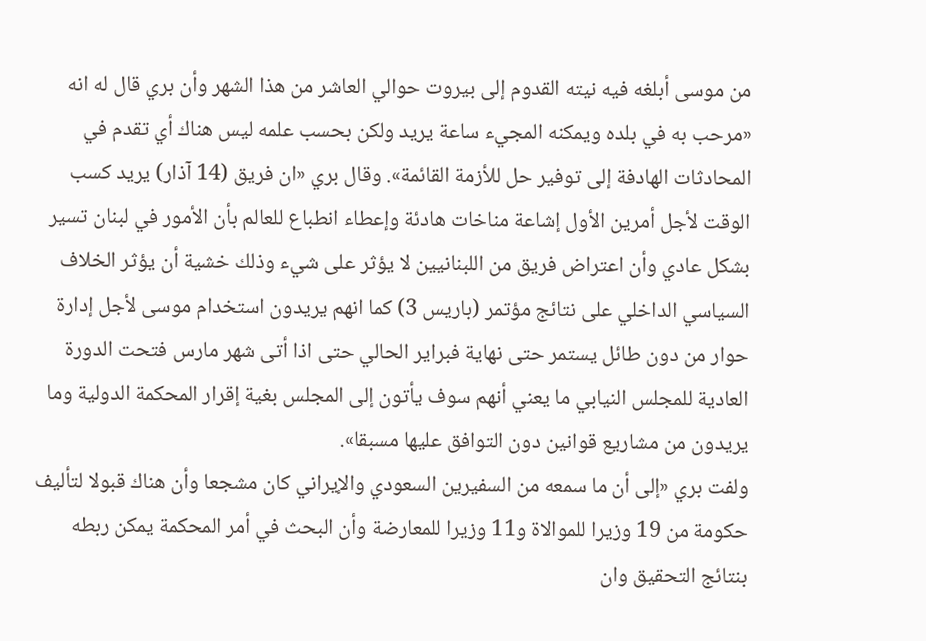من موسى أبلغه فيه نيته القدوم إلى بيروت حوالي العاشر من هذا الشهر وأن بري قال له انه «مرحب به في بلده ويمكنه المجيء ساعة يريد ولكن بحسب علمه ليس هناك أي تقدم في المحادثات الهادفة إلى توفير حل للأزمة القائمة». وقال بري «ان فريق (14 آذار) يريد كسب الوقت لأجل أمرين الأول إشاعة مناخات هادئة وإعطاء انطباع للعالم بأن الأمور في لبنان تسير بشكل عادي وأن اعتراض فريق من اللبنانيين لا يؤثر على شيء وذلك خشية أن يؤثر الخلاف السياسي الداخلي على نتائج مؤتمر (باريس 3) كما انهم يريدون استخدام موسى لأجل إدارة حوار من دون طائل يستمر حتى نهاية فبراير الحالي حتى اذا أتى شهر مارس فتحت الدورة العادية للمجلس النيابي ما يعني أنهم سوف يأتون إلى المجلس بغية إقرار المحكمة الدولية وما يريدون من مشاريع قوانين دون التوافق عليها مسبقا».
ولفت بري «إلى أن ما سمعه من السفيرين السعودي والإيراني كان مشجعا وأن هناك قبولا لتأليف حكومة من 19 وزيرا للموالاة و11 وزيرا للمعارضة وأن البحث في أمر المحكمة يمكن ربطه بنتائج التحقيق وان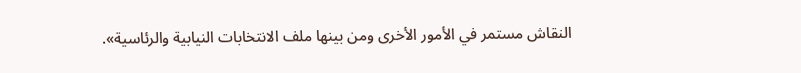النقاش مستمر في الأمور الأخرى ومن بينها ملف الانتخابات النيابية والرئاسية».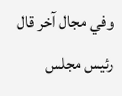وفي مجال آخر قال رئيس مجلس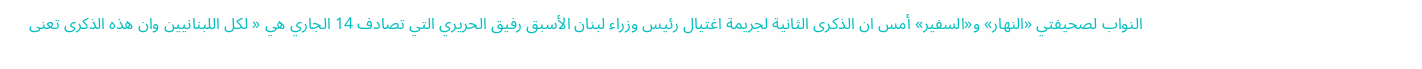النواب لصحيفتي «النهار» و«السفير» أمس ان الذكرى الثانية لجريمة اغتيال رئيس وزراء لبنان الأسبق رفيق الحريري التي تصادف 14 الجاري هي « لكل اللبنانيين وان هذه الذكرى تعنى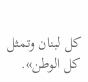كل لبنان وتمثل كل الوطن».